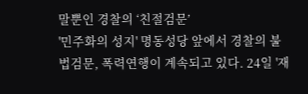말뿐인 경찰의 ‘친절검문’
'민주화의 성지' 명동성당 앞에서 경찰의 불법검문, 폭력연행이 계속되고 있다. 24일 '재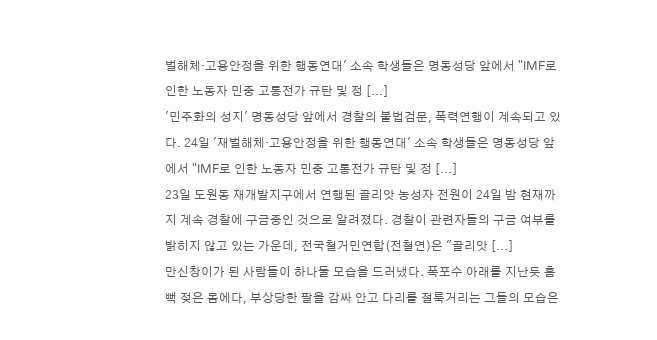벌해체·고용안정을 위한 행동연대' 소속 학생들은 명동성당 앞에서 "IMF로 인한 노동자 민중 고통전가 규탄 및 정 [...]
'민주화의 성지' 명동성당 앞에서 경찰의 불법검문, 폭력연행이 계속되고 있다. 24일 '재벌해체·고용안정을 위한 행동연대' 소속 학생들은 명동성당 앞에서 "IMF로 인한 노동자 민중 고통전가 규탄 및 정 [...]
23일 도원동 재개발지구에서 연행된 골리앗 농성자 전원이 24일 밤 현재까지 계속 경찰에 구금중인 것으로 알려졌다. 경찰이 관련자들의 구금 여부를 밝히지 않고 있는 가운데, 전국철거민연합(전철연)은 "골리앗 [...]
만신창이가 된 사람들이 하나둘 모습을 드러냈다. 폭포수 아래를 지난듯 흠뻑 젖은 몸에다, 부상당한 팔을 감싸 안고 다리를 절룩거리는 그들의 모습은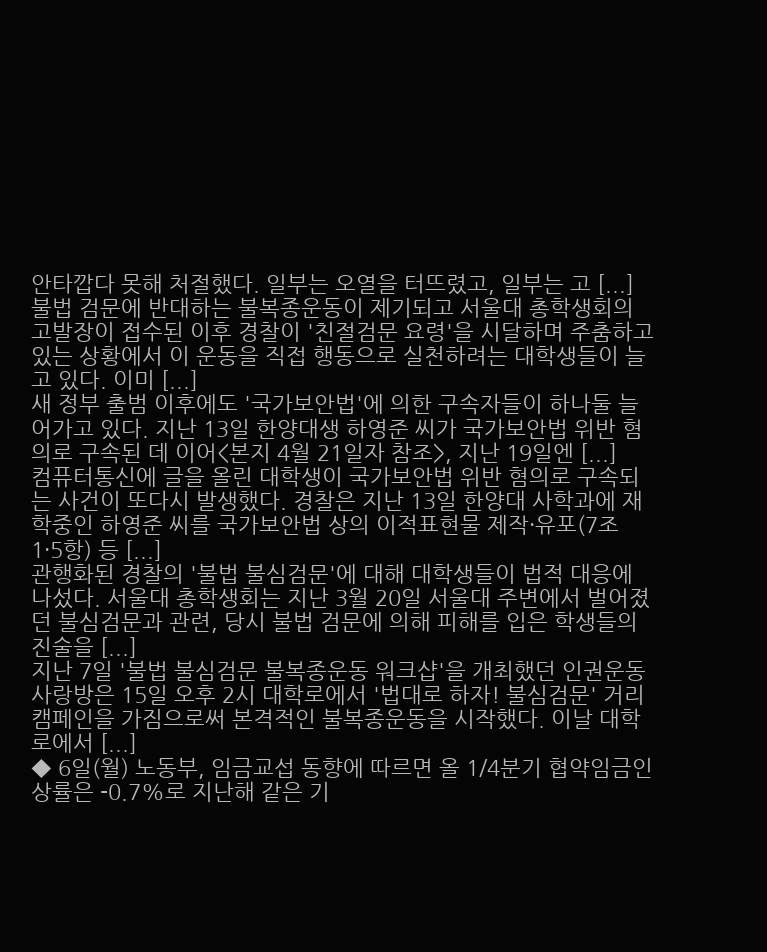안타깝다 못해 처절했다. 일부는 오열을 터뜨렸고, 일부는 고 [...]
불법 검문에 반대하는 불복종운동이 제기되고 서울대 총학생회의 고발장이 접수된 이후 경찰이 '친절검문 요령'을 시달하며 주춤하고 있는 상황에서 이 운동을 직접 행동으로 실천하려는 대학생들이 늘고 있다. 이미 [...]
새 정부 출범 이후에도 '국가보안법'에 의한 구속자들이 하나둘 늘어가고 있다. 지난 13일 한양대생 하영준 씨가 국가보안법 위반 혐의로 구속된 데 이어<본지 4월 21일자 참조>, 지난 19일엔 [...]
컴퓨터통신에 글을 올린 대학생이 국가보안법 위반 혐의로 구속되는 사건이 또다시 발생했다. 경찰은 지난 13일 한양대 사학과에 재학중인 하영준 씨를 국가보안법 상의 이적표현물 제작·유포(7조 1·5항) 등 [...]
관행화된 경찰의 '불법 불심검문'에 대해 대학생들이 법적 대응에 나섰다. 서울대 총학생회는 지난 3월 20일 서울대 주변에서 벌어졌던 불심검문과 관련, 당시 불법 검문에 의해 피해를 입은 학생들의 진술을 [...]
지난 7일 '불법 불심검문 불복종운동 워크샵'을 개최했던 인권운동사랑방은 15일 오후 2시 대학로에서 '법대로 하자! 불심검문' 거리 캠페인을 가짐으로써 본격적인 불복종운동을 시작했다. 이날 대학로에서 [...]
◆ 6일(월) 노동부, 임금교섭 동향에 따르면 올 1/4분기 협약임금인상률은 -0.7%로 지난해 같은 기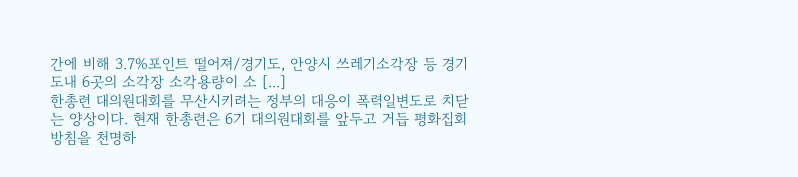간에 비해 3.7%포인트 떨어져/경기도, 안양시 쓰레기소각장 등 경기도내 6곳의 소각장 소각용량이 소 [...]
한총련 대의원대회를 무산시키려는 정부의 대응이 폭력일변도로 치닫는 양상이다. 현재 한총련은 6기 대의원대회를 앞두고 거듭 평화집회 방침을 천명하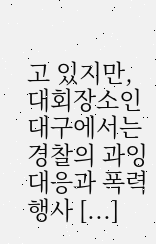고 있지만, 대회장소인 대구에서는 경찰의 과잉대응과 폭력행사 [...]